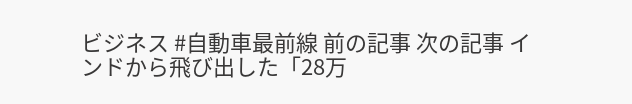ビジネス #自動車最前線 前の記事 次の記事 インドから飛び出した「28万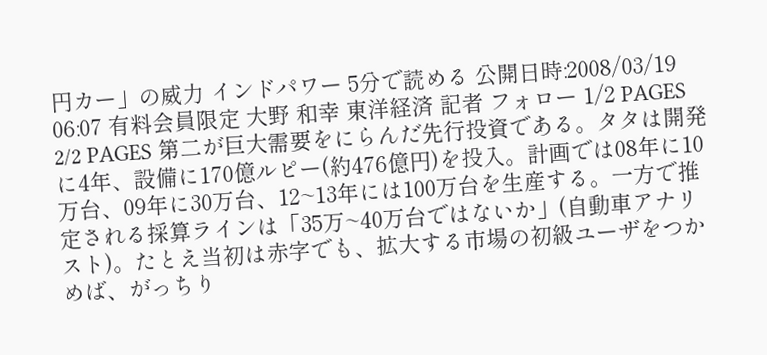円カー」の威力 インドパワー 5分で読める 公開日時:2008/03/19 06:07 有料会員限定 大野 和幸 東洋経済 記者 フォロー 1/2 PAGES 2/2 PAGES 第二が巨大需要をにらんだ先行投資である。タタは開発に4年、設備に170億ルピー(約476億円)を投入。計画では08年に10万台、09年に30万台、12~13年には100万台を生産する。一方で推定される採算ラインは「35万~40万台ではないか」(自動車アナリスト)。たとえ当初は赤字でも、拡大する市場の初級ユーザをつかめば、がっちり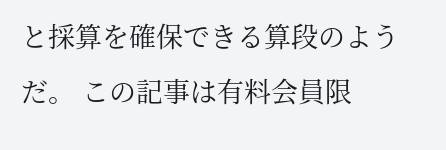と採算を確保できる算段のようだ。 この記事は有料会員限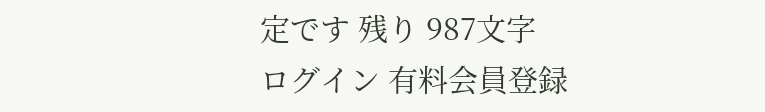定です 残り 987文字 ログイン 有料会員登録